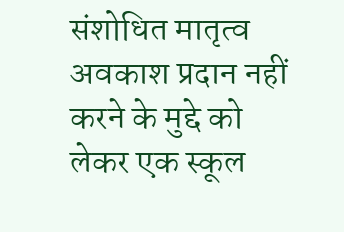संशोधित मातृत्व अवकाश प्रदान नहीं करने के मुद्दे को लेकर एक स्कूल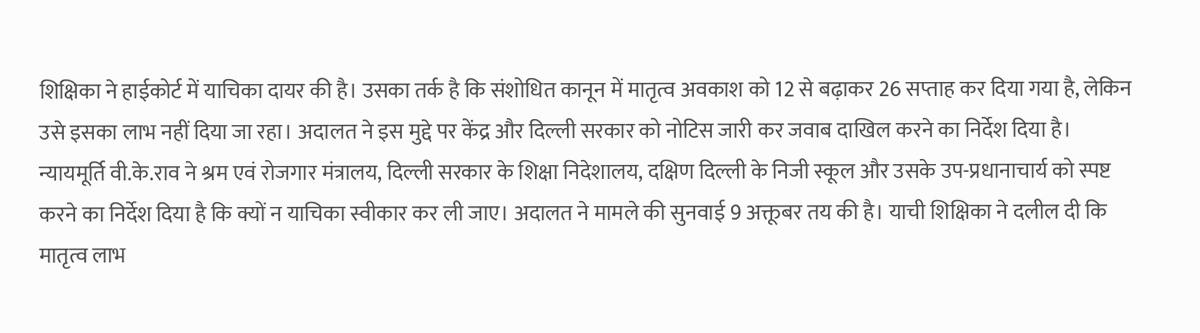शिक्षिका ने हाईकोर्ट में याचिका दायर की है। उसका तर्क है कि संशोधित कानून में मातृत्व अवकाश को 12 से बढ़ाकर 26 सप्ताह कर दिया गया है, लेकिन उसे इसका लाभ नहीं दिया जा रहा। अदालत ने इस मुद्दे पर केंद्र और दिल्ली सरकार को नोटिस जारी कर जवाब दाखिल करने का निर्देश दिया है।
न्यायमूर्ति वी.के.राव ने श्रम एवं रोजगार मंत्रालय, दिल्ली सरकार के शिक्षा निदेशालय, दक्षिण दिल्ली के निजी स्कूल और उसके उप-प्रधानाचार्य को स्पष्ट करने का निर्देश दिया है कि क्यों न याचिका स्वीकार कर ली जाए। अदालत ने मामले की सुनवाई 9 अक्तूबर तय की है। याची शिक्षिका ने दलील दी कि मातृत्व लाभ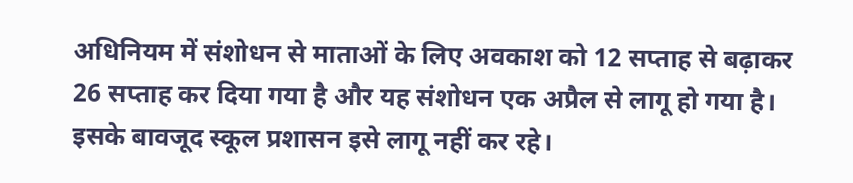अधिनियम में संशोधन से माताओं के लिए अवकाश को 12 सप्ताह से बढ़ाकर 26 सप्ताह कर दिया गया है और यह संशोधन एक अप्रैल से लागू हो गया है। इसके बावजूद स्कूल प्रशासन इसे लागू नहीं कर रहे।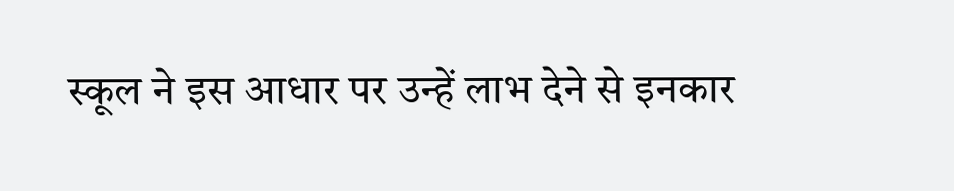स्कूल ने इस आधार पर उन्हें लाभ देने से इनकार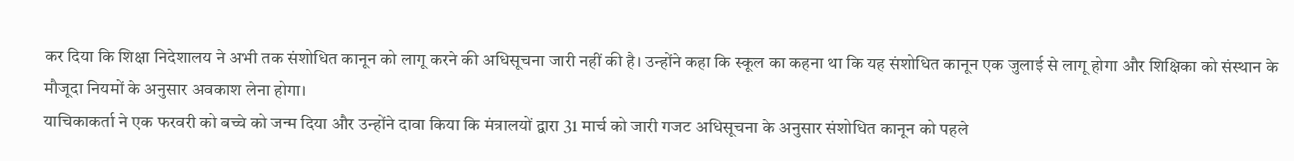कर दिया कि शिक्षा निदेशालय ने अभी तक संशोधित कानून को लागू करने की अधिसूचना जारी नहीं की है। उन्होंने कहा कि स्कूल का कहना था कि यह संशोधित कानून एक जुलाई से लागू होगा और शिक्षिका को संस्थान के मौजूदा नियमों के अनुसार अवकाश लेना होगा।
याचिकाकर्ता ने एक फरवरी को बच्चे को जन्म दिया और उन्होंने दावा किया कि मंत्रालयों द्वारा 31 मार्च को जारी गजट अधिसूचना के अनुसार संशोधित कानून को पहले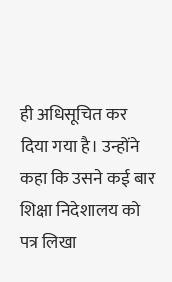ही अधिसूचित कर दिया गया है। उन्होंने कहा कि उसने कई बार शिक्षा निदेशालय को पत्र लिखा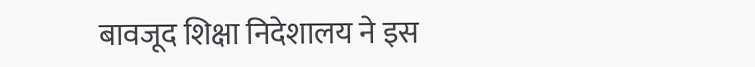बावजूद शिक्षा निदेशालय ने इस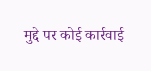मुद्दे पर कोई कार्रवाई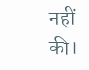नहीं की।